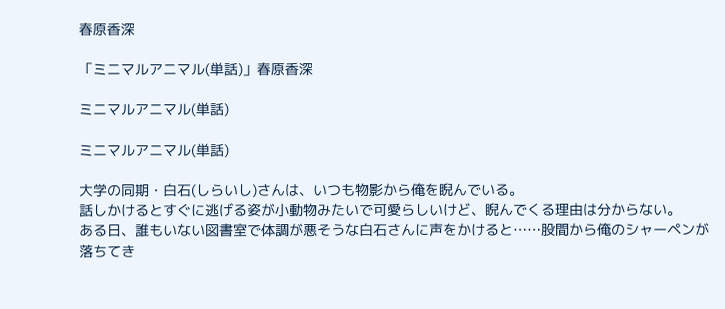春原香深

「ミニマルアニマル(単話)」春原香深

ミニマルアニマル(単話)

ミニマルアニマル(単話)

大学の同期・白石(しらいし)さんは、いつも物影から俺を睨んでいる。
話しかけるとすぐに逃げる姿が小動物みたいで可愛らしいけど、睨んでくる理由は分からない。
ある日、誰もいない図書室で体調が悪そうな白石さんに声をかけると……股間から俺のシャーペンが落ちてき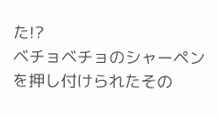た!?
ベチョベチョのシャーペンを押し付けられたその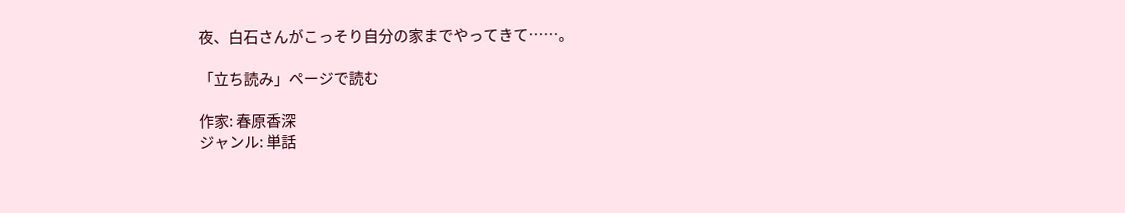夜、白石さんがこっそり自分の家までやってきて……。

「立ち読み」ページで読む

作家: 春原香深
ジャンル: 単話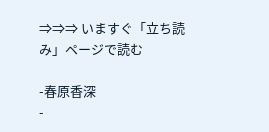⇒⇒⇒ いますぐ「立ち読み」ページで読む

-春原香深
-